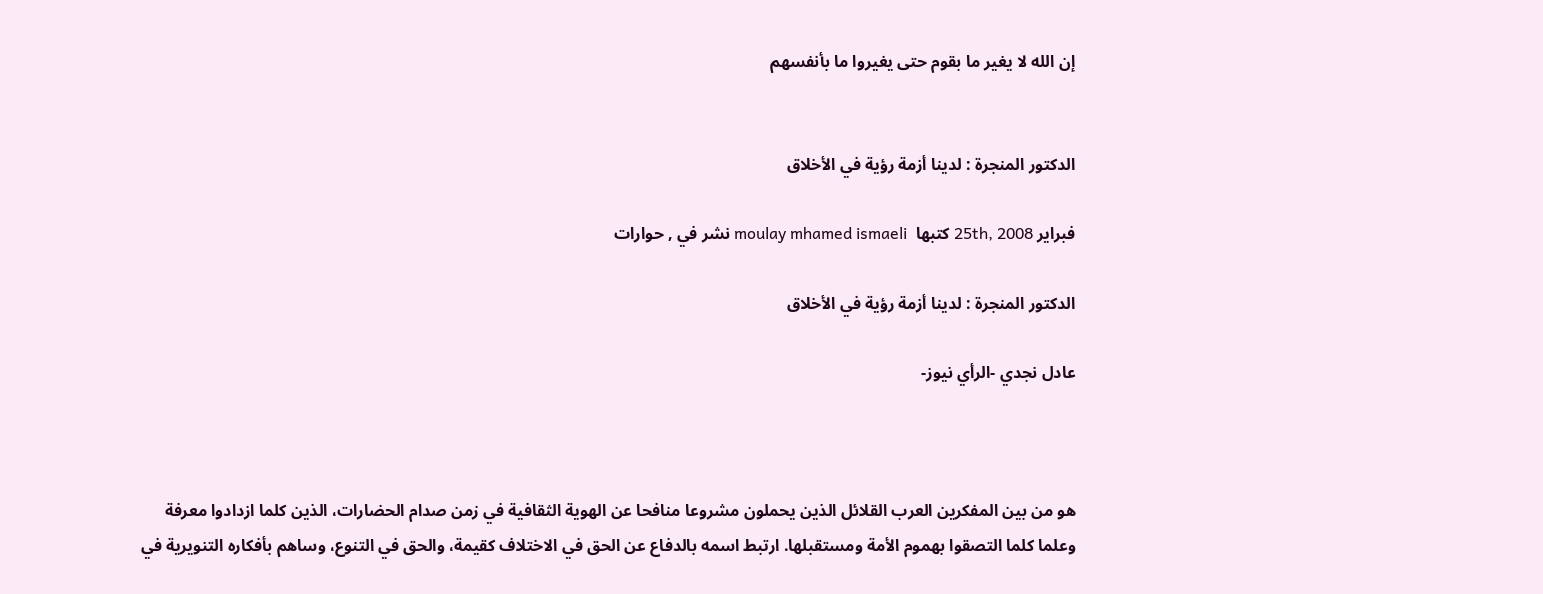إن الله لا يغير ما بقوم حتى يغيروا ما بأنفسهم


الدكتور المنجرة : لدينا أزمة رؤية في الأخلاق

فبراير 25th, 2008 كتبها  moulay mhamed ismaeli نشر في , حوارات

الدكتور المنجرة : لدينا أزمة رؤية في الأخلاق

عادل نجدي -الرأي نيوز-



هو من بين المفكرين العرب القلائل الذين يحملون مشروعا منافحا عن الهوية الثقافية في زمن صدام الحضارات، الذين كلما ازدادوا معرفة وعلما كلما التصقوا بهموم الأمة ومستقبلها. ارتبط اسمه بالدفاع عن الحق في الاختلاف كقيمة، والحق في التنوع، وساهم بأفكاره التنويرية في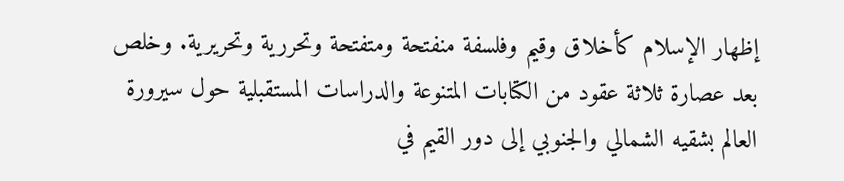إظهار الإسلام كأخلاق وقيم وفلسفة منفتحة ومتفتحة وتحررية وتحريرية. وخلص بعد عصارة ثلاثة عقود من الكتابات المتنوعة والدراسات المستقبلية حول سيرورة العالم بشقيه الشمالي والجنوبي إلى دور القيم في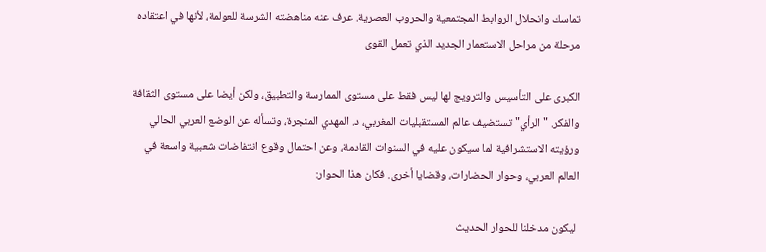تماسك وانحلال الروابط المجتمعية والحروب العصرية. عرف عنه مناهضته الشرسة للعولمة، لأنها في اعتقاده مرحلة من مراحل الاستعمار الجديد الذي تعمل القوى

الكبرى على التأسيس والترويج لها ليس فقط على مستوى الممارسة والتطبيق، ولكن أيضا على مستوى الثقافة والفكر. "الرأي" تستضيف عالم المستقبليات المغربي، د. المهدي المنجرة، وتسأله عن الوضع العربي الحالي ورؤيته الاستشرافية لما سيكون عليه في السنوات القادمة، وعن احتمال وقوع انتفاضات شعبية واسعة في العالم العربي، وحوار الحضارات، وقضايا أخرى. فكان هذا الحوار:

 ليكون مدخلنا للحوار الحديث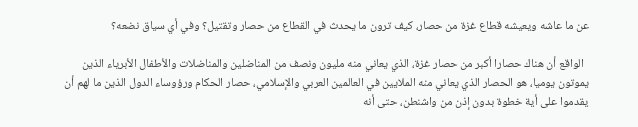عن ما عاشه ويعيشه قطاع غزة من حصار، كيف ترون ما يحدث في القطاع من حصار وتقتيل؟ وفي أي سياق نضعه؟

  الواقع أن هناك حصارا أكبر من حصار غزة، الذي يعاني منه مليون ونصف من المناضلين والمناضلات والأطفال الأبرياء الذين يموتون يوميا، هو الحصار الذي يعاني منه الملايين في العالمين العربي والإسلامي، حصار الحكام ورؤوساء الدول الذين ما لهم أن يقدموا على أية خطوة بدون إذن من واشنطن، حتى أنه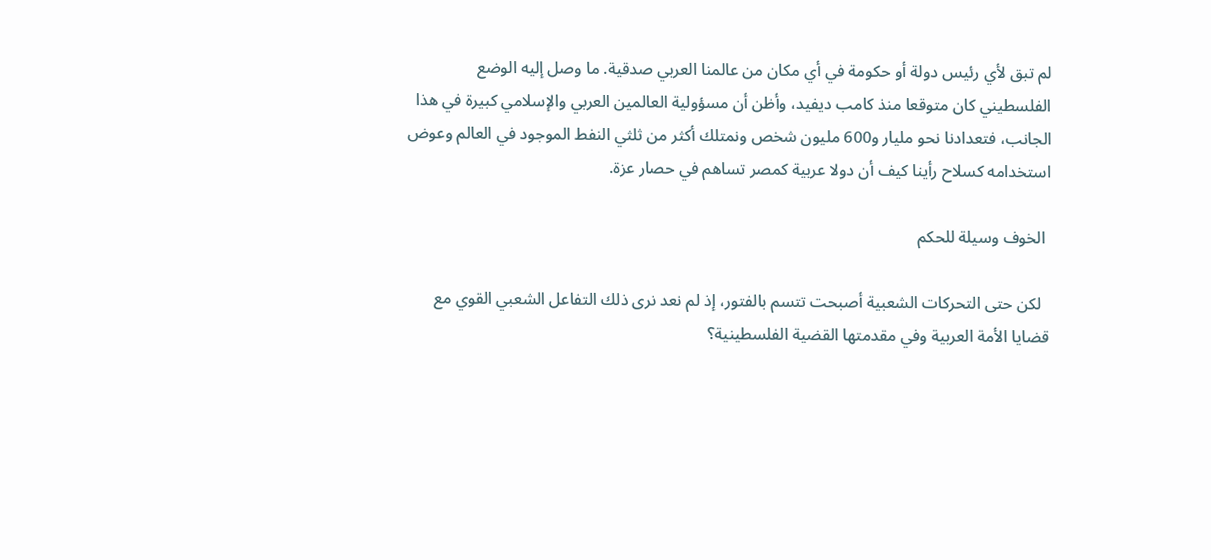لم تبق لأي رئيس دولة أو حكومة في أي مكان من عالمنا العربي صدقية. ما وصل إليه الوضع الفلسطيني كان متوقعا منذ كامب ديفيد، وأظن أن مسؤولية العالمين العربي والإسلامي كبيرة في هذا الجانب، فتعدادنا نحو مليار و600 مليون شخص ونمتلك أكثر من ثلثي النفط الموجود في العالم وعوض استخدامه كسلاح رأينا كيف أن دولا عربية كمصر تساهم في حصار عزة.

 الخوف وسيلة للحكم

  لكن حتى التحركات الشعبية أصبحت تتسم بالفتور، إذ لم نعد نرى ذلك التفاعل الشعبي القوي مع قضايا الأمة العربية وفي مقدمتها القضية الفلسطينية؟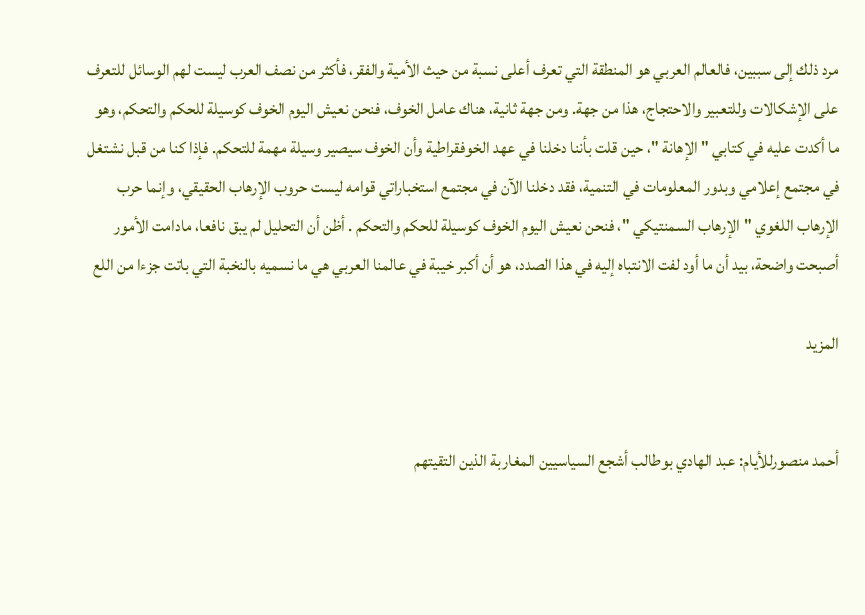مرد ذلك إلى سببين، فالعالم العربي هو المنطقة التي تعرف أعلى نسبة من حيث الأمية والفقر، فأكثر من نصف العرب ليست لهم الوسائل للتعرف على الإشكالات وللتعبير والاحتجاج، هذا من جهة. ومن جهة ثانية، هناك عامل الخوف، فنحن نعيش اليوم الخوف كوسيلة للحكم والتحكم، وهو ما أكدت عليه في كتابي " الإهانة "، حين قلت بأننا دخلنا في عهد الخوفقراطية وأن الخوف سيصير وسيلة مهمة للتحكم. فإذا كنا من قبل نشتغل في مجتمع إعلامي وبدور المعلومات في التنمية، فقد دخلنا الآن في مجتمع استخباراتي قوامه ليست حروب الإرهاب الحقيقي، وإنما حرب الإرهاب اللغوي " الإرهاب السمنتيكي "، فنحن نعيش اليوم الخوف كوسيلة للحكم والتحكم . أظن أن التحليل لم يبق نافعا، مادامت الأمور أصبحت واضحة، بيد أن ما أود لفت الانتباه إليه في هذا الصدد، هو أن أكبر خيبة في عالمنا العربي هي ما نسميه بالنخبة التي باتت جزءا من اللع

المزيد


أحمد منصورللأيام: عبد الهادي بوطالب أشجع السياسيين المغاربة الذين التقيتهم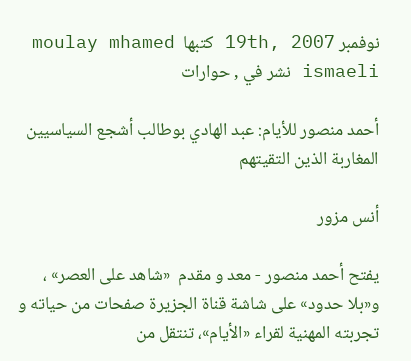نوفمبر 19th, 2007 كتبها  moulay mhamed ismaeli نشر في , حوارات

أحمد منصور للأيام: عبد الهادي بوطالب أشجع السياسيين المغاربة الذين التقيتهم

أنس مزور

يفتح أحمد منصور - معد و مقدم  «شاهد على العصر» ، و«بلا حدود» على شاشة قناة الجزيرة صفحات من حياته و تجربته المهنية لقراء «الأيام»، تنتقل من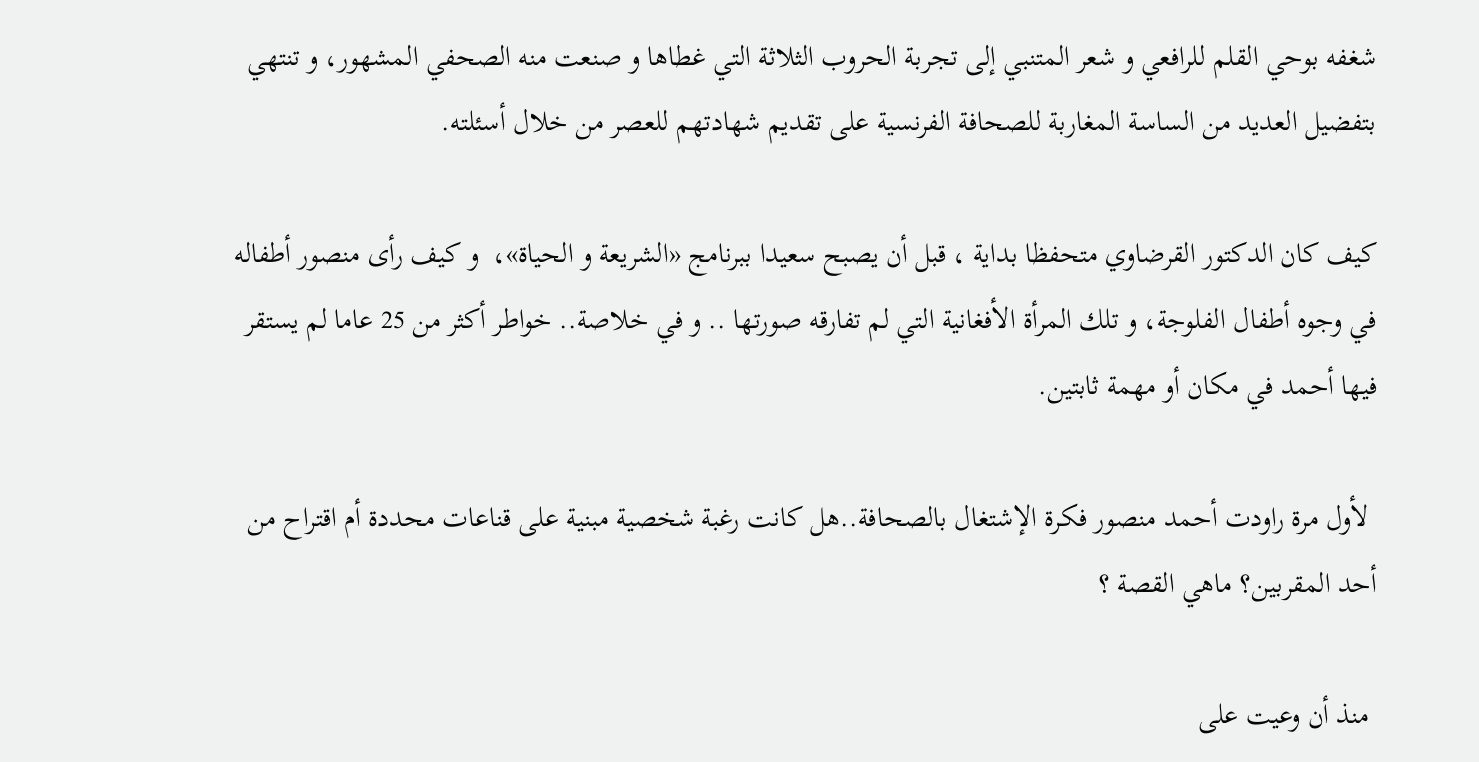شغفه بوحي القلم للرافعي و شعر المتنبي إلى تجربة الحروب الثلاثة التي غطاها و صنعت منه الصحفي المشهور، و تنتهي بتفضيل العديد من الساسة المغاربة للصحافة الفرنسية على تقديم شهادتهم للعصر من خلال أسئلته.

كيف كان الدكتور القرضاوي متحفظا بداية ، قبل أن يصبح سعيدا ببرنامج «الشريعة و الحياة»،  و كيف رأى منصور أطفاله في وجوه أطفال الفلوجة، و تلك المرأة الأفغانية التي لم تفارقه صورتها .. و في خلاصة.. خواطر أكثر من 25 عاما لم يستقر فيها أحمد في مكان أو مهمة ثابتين.

 لأول مرة راودت أحمد منصور فكرة الإشتغال بالصحافة..هل كانت رغبة شخصية مبنية على قناعات محددة أم اقتراح من أحد المقربين؟ ماهي القصة ؟

 منذ أن وعيت على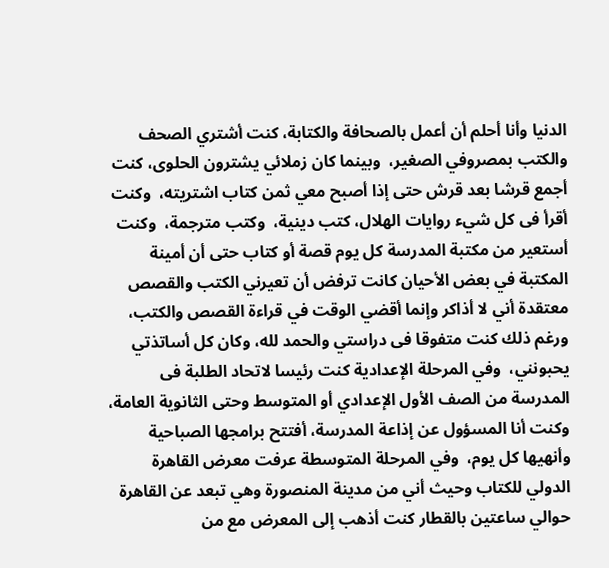الدنيا وأنا أحلم أن أعمل بالصحافة والكتابة، كنت أشتري الصحف والكتب بمصروفي الصغير،  وبينما كان زملائي يشترون الحلوى، كنت أجمع قرشا بعد قرش حتى إذا أصبح معي ثمن كتاب اشتريته،  وكنت أقرأ فى كل شيء روايات الهلال، كتب دينية،  وكتب مترجمة،  وكنت أستعير من مكتبة المدرسة كل يوم قصة أو كتاب حتى أن أمينة المكتبة في بعض الأحيان كانت ترفض أن تعيرني الكتب والقصص معتقدة أني لا أذاكر وإنما أقضي الوقت في قراءة القصص والكتب، ورغم ذلك كنت متفوقا فى دراستي والحمد لله، وكان كل أساتذتي يحبونني،  وفي المرحلة الإعدادية كنت رئيسا لاتحاد الطلبة فى المدرسة من الصف الأول الإعدادي أو المتوسط وحتى الثانوية العامة،  وكنت أنا المسؤول عن إذاعة المدرسة، أفتتح برامجها الصباحية وأنهيها كل يوم،  وفي المرحلة المتوسطة عرفت معرض القاهرة الدولي للكتاب وحيث أني من مدينة المنصورة وهي تبعد عن القاهرة حوالي ساعتين بالقطار كنت أذهب إلى المعرض مع من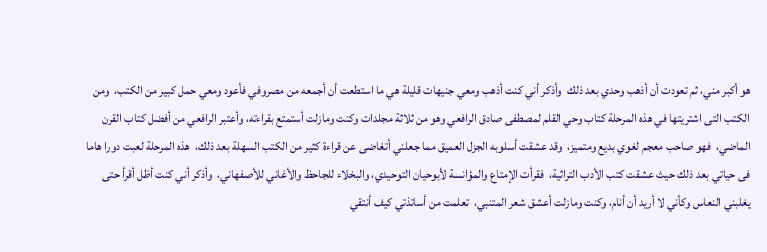هو أكبر مني، ثم تعودت أن أذهب وحدي بعد ذلك  وأذكر أني كنت أذهب ومعي جنيهات قليلة هي ما استطعت أن أجمعه من مصروفي فأعود ومعي حمل كبير من الكتب،  ومن الكتب التى اشتريتها في هذه المرحلة كتاب وحي القلم لمصطفى صادق الرافعي وهو من ثلاثة مجلدات وكنت ومازلت أستمتع بقراءته، وأعتبر الرافعي من أفضل كتاب القرن الماضي،  فهو صاحب معجم لغوي بديع ومتميز،  وقد عشقت أسلوبه الجزل العميق مما جعلني أتغاضى عن قراءة كثير من الكتب السهلة بعد ذلك،  هذه المرحلة لعبت دورا هاما فى حياتي بعد ذلك حيث عشقت كتب الأدب التراثية،  فقرأت الإمتاع والمؤانسة لأبوحيان التوحيدي، والبخلاء للجاحظ والأغاني للأصفهاني،  وأذكر أني كنت أظل أقرأ حتى يغلبني النعاس وكأني لا أريد أن أنام، وكنت ومازلت أعشق شعر المتنبي،  تعلمت من أساتذتي كيف أنتقي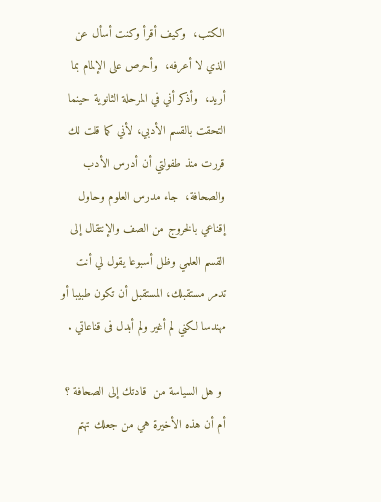الكتب،  وكيف أقرأ وكنت أسأل عن الذي لا أعرفه،  وأحرص على الإلمام بما أريد،  وأذكر أني في المرحلة الثانوية حينما التحقت بالقسم الأدبي، لأني كما قلت لك قررت منذ طفولتي أن أدرس الأدب والصحافة،  جاء مدرس العلوم وحاول إقناعي بالخروج من الصف والإنتقال إلى القسم العلمي وظل أسبوعا يقول لي أنت تدمر مستقبلك، المستقبل أن تكون طبيبا أو مهندسا لكني لم أغير ولم أبدل فى قناعاتي .

 و هل السياسة من  قادتك إلى الصحافة ؟ أم أن هذه الأخيرة هي من جعلك تهتم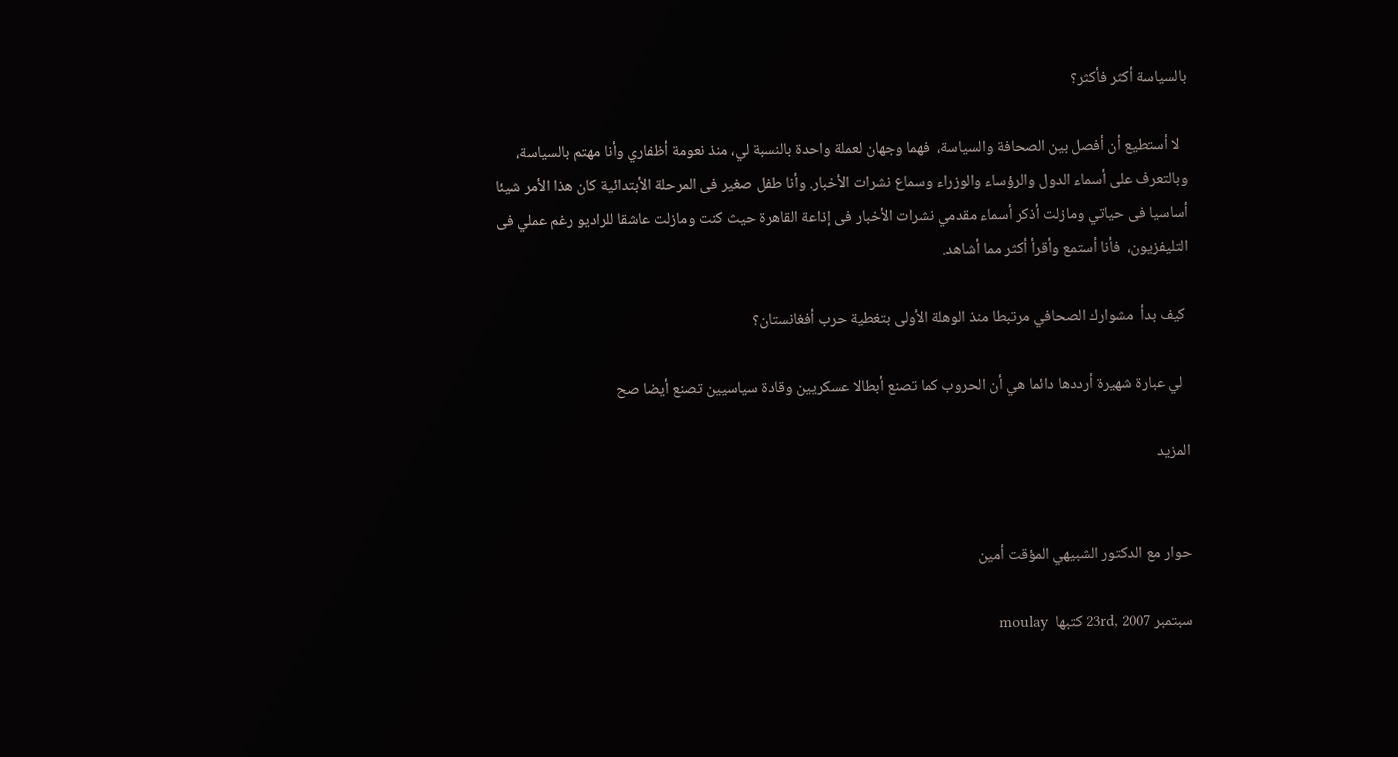بالسياسة أكثر فأكثر؟

  لا أستطيع أن أفصل بين الصحافة والسياسة،  فهما وجهان لعملة واحدة بالنسبة لي، منذ نعومة أظفاري وأنا مهتم بالسياسة، وبالتعرف على أسماء الدول والرؤساء والوزراء وسماع نشرات الأخبار. وأنا طفل صغير فى المرحلة الأبتدائية كان هذا الأمر شيئا أساسيا فى حياتي ومازلت أذكر أسماء مقدمي نشرات الأخبار فى إذاعة القاهرة حيث كنت ومازلت عاشقا للراديو رغم عملي فى التليفزيون،  فأنا أستمع وأقرأ أكثر مما أشاهد.

 كيف بدأ  مشوارك الصحافي مرتبطا منذ الوهلة الأولى بتغطية حرب أفغانستان؟

  لي عبارة شهيرة أرددها دائما هي أن الحروب كما تصنع أبطالا عسكريين وقادة سياسيين تصنع أيضا صح

المزيد


حوار مع الدكتور الشبيهي المؤقت أمين

سبتمبر 23rd, 2007 كتبها  moulay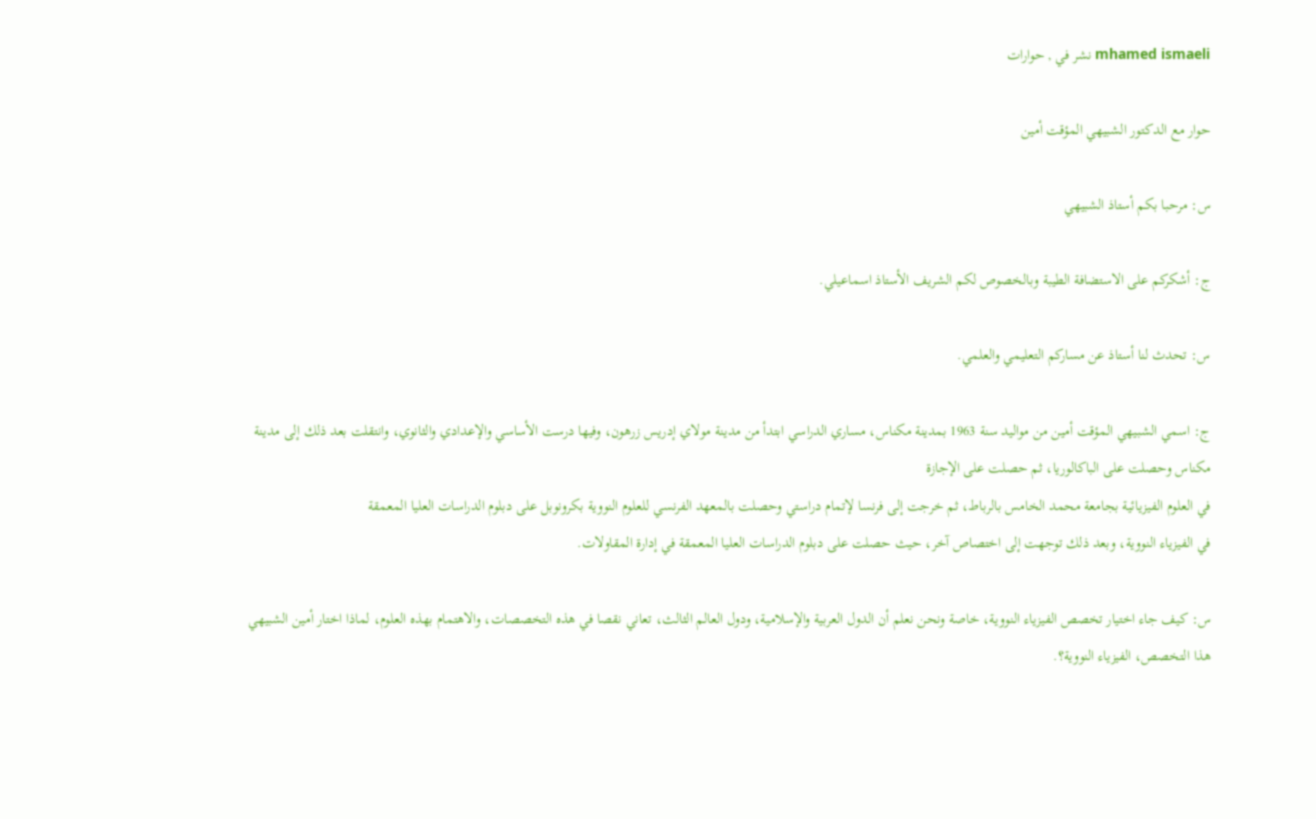mhamed ismaeli نشر في , حوارات

حوار مع الدكتور الشبيهي المؤقت أمين

س: مرحبا بكم أستاذ الشبيهي

ج: أشكركم على الاستضافة الطيبة وبالخصوص لكم الشريف الأستاذ اسماعيلي.

س: تحدث لنا أستاذ عن مساركم التعليمي والعلمي.

ج: اسمي الشبيهي المؤقت أمين من مواليد سنة 1963 بمدينة مكناس، مساري الدراسي ابتدأ من مدينة مولاي إدريس زرهون، وفيها درست الأساسي والإعدادي والثانوي، وانتقلت بعد ذلك إلى مدينة مكناس وحصلت على الباكالوريا، ثم حصلت على الإجازة
في العلوم الفيزيائية بجامعة محمد الخامس بالرباط، ثم خرجت إلى فرنسا لإتمام دراستي وحصلت بالمعهد الفرنسي للعلوم النووية بكرونوبل على دبلوم الدراسات العليا المعمقة
في الفيزياء النووية، وبعد ذلك توجهت إلى اختصاص آخر، حيث حصلت على دبلوم الدراسات العليا المعمقة في إدارة المقاولات.

س: كيف جاء اختيار تخصص الفيزياء النووية، خاصة ونحن نعلم أن الدول العربية والإسلامية، ودول العالم الثالث، تعاني نقصا في هذه التخصصات، والاهتمام بهذه العلوم، لماذا اختار أمين الشبيهي هذا التخصص، الفيزياء النووية؟.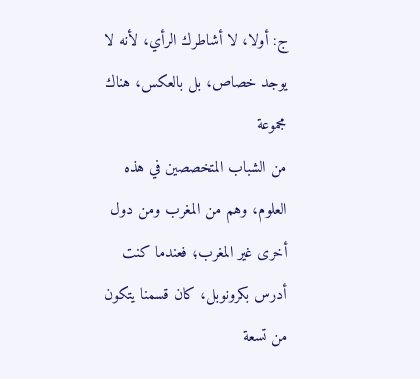ج: أولا، لا أشاطرك الرأي، لأنه لا يوجد خصاص، بل بالعكس، هناك مجموعة
من الشباب المتخصصين في هذه العلوم، وهم من المغرب ومن دول أخرى غير المغرب؛ فعندما كنت أدرس بكرونوبل، كان قسمنا يتكون من تسعة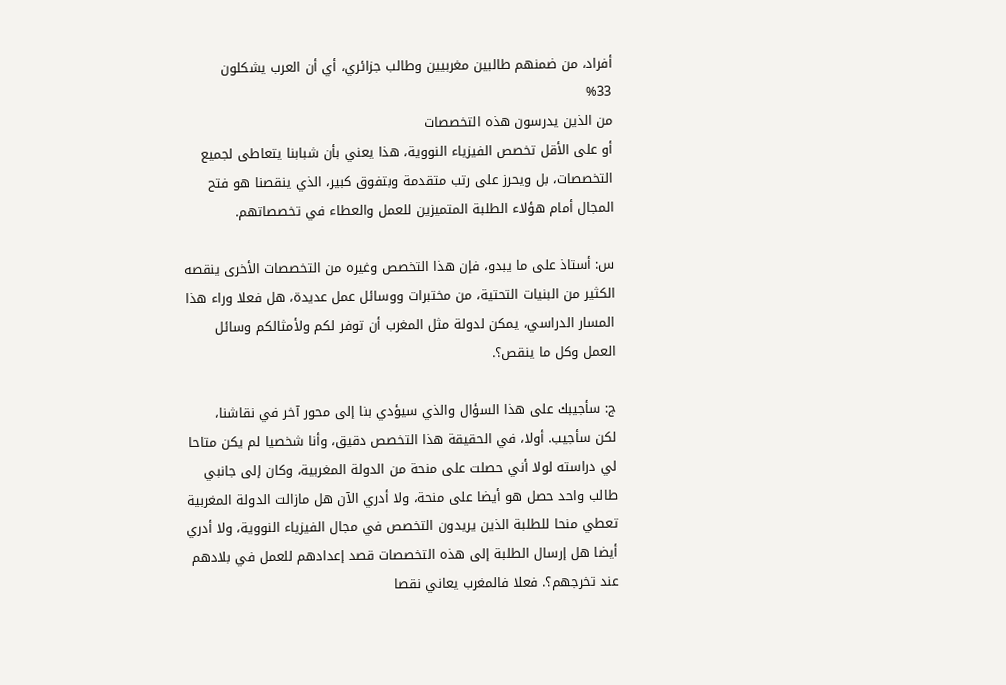أفراد، من ضمنهم طالبين مغربيين وطالب جزائري، أي أن العرب يشكلون
%33
من الذين يدرسون هذه التخصصات
أو على الأقل تخصص الفيزياء النووية، هذا يعني بأن شبابنا يتعاطى لجميع التخصصات، بل ويحرز على رتب متقدمة وبتفوق كبير، الذي ينقصنا هو فتح المجال أمام هؤلاء الطلبة المتميزين للعمل والعطاء في تخصصاتهم.

س: أستاذ على ما يبدو، فإن هذا التخصص وغيره من التخصصات الأخرى ينقصه الكثير من البنيات التحتية، من مختبرات ووسائل عمل عديدة، هل فعلا وراء هذا المسار الدراسي، يمكن لدولة مثل المغرب أن توفر لكم ولأمثالكم وسائل العمل وكل ما ينقص؟.

ج: سأجيبك على هذا السؤال والذي سيؤدي بنا إلى محور آخر في نقاشنا،
لكن سأجيب. أولا، في الحقيقة هذا التخصص دقيق، وأنا شخصيا لم يكن متاحا لي دراسته لولا أني حصلت على منحة من الدولة المغربية، وكان إلى جانبي طالب واحد حصل هو أيضا على منحة، ولا أدري الآن هل مازالت الدولة المغربية تعطي منحا للطلبة الذين يريدون التخصص في مجال الفيزياء النووية، ولا أدري أيضا هل إرسال الطلبة إلى هذه التخصصات قصد إعدادهم للعمل في بلادهم عند تخرجهم؟. فعلا فالمغرب يعاني نقصا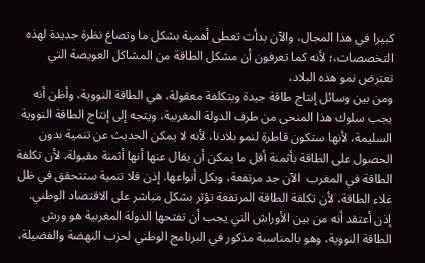كبيرا في هذا المجال، والآن بدأت تعطى أهمية بشكل ما وتصاغ نظرة جديدة لهذه التخصصات،؛ لأنه كما تعرفون أن مشكل الطاقة من المشاكل العويصة التي تعترض نمو هذه البلاد،
ومن بين وسائل إنتاج طاقة جيدة وبتكلفة معقولة، هي الطاقة النووية، وأظن أنه يجب سلوك هذا المنحى من طرف الدولة المغربية، ويتجه إلى إنتاج الطاقة النووية السليمة، لأنها ستكون قاطرة لنمو بلادنا، لأنه لا يمكن الحديث عن تنمية بدون الحصول على الطاقة بأثمنة أقل ما يمكن أن يقال عنها أنها أثمنة مقبولة، لأن تكلفة الطاقة في المغرب  الآن جد مرتفعة، وبكل أنواعها. إذن فلا تنمية ستتحقق في ظل غلاء الطاقة، لأن تكلفة الطاقة المرتفعة تؤثر بشكل مباشر على الاقتصاد الوطني. إذن أعتقد أنه من بين الأوراش التي يجب أن تفتحها الدولة المغربية هو ورش الطاقة النووية، وهو بالمناسبة مذكور في البرنامج الوطني لحزب النهضة والفضيلة،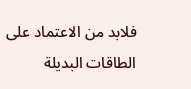فلابد من الاعتماد على الطاقات البديلة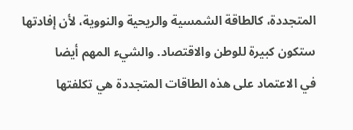المتجددة، كالطاقة الشمسية والريحية والنووية، لأن إفادتها ستكون كبيرة للوطن والاقتصاد. والشيء المهم أيضا
في الاعتماد على هذه الطاقات المتجددة هي تكلفتها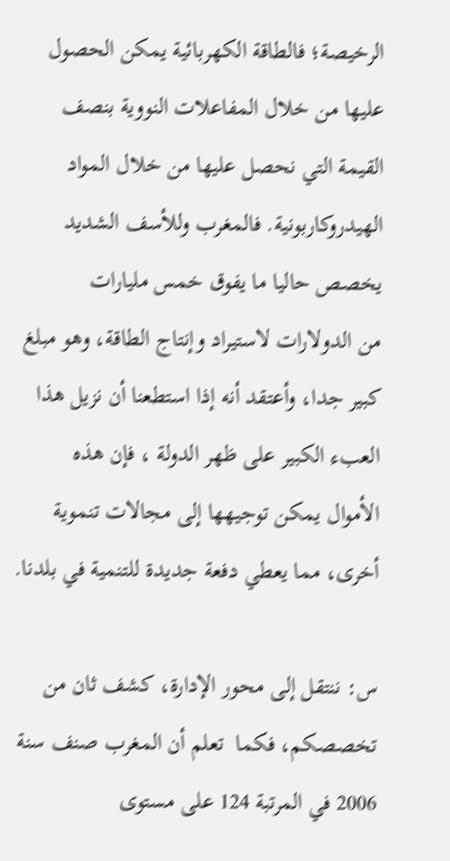الرخيصة؛ فالطاقة الكهربائية يمكن الحصول عليها من خلال المفاعلات النووية بنصف القيمة التي نحصل عليها من خلال المواد الهيدروكاربونية. فالمغرب وللأسف الشديد يخصص حاليا ما يفوق خمس مليارات
من الدولارات لاستيراد وإنتاج الطاقة، وهو مبلغ كبير جدا، وأعتقد أنه إذا استطعنا أن نزيل هذا العبء الكبير على ظهر الدولة ، فإن هذه الأموال يمكن توجيهها إلى مجالات تنموية أخرى، مما يعطي دفعة جديدة للتنمية في بلدنا.

س: ننتقل إلى محور الإدارة، كشف ثان من تخصصكم، فكما  تعلم أن المغرب صنف سنة 2006 في المرتبة 124 على مستوى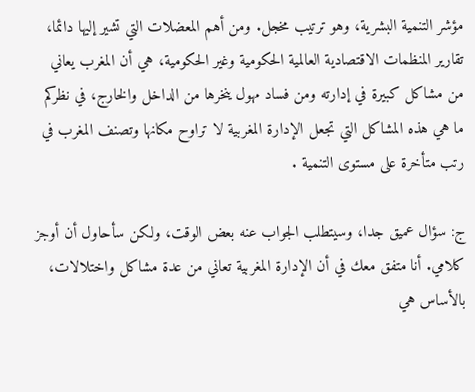مؤشر التنمية البشرية، وهو ترتيب مخجل. ومن أهم المعضلات التي تشير إليها دائما، تقارير المنظمات الاقتصادية العالمية الحكومية وغير الحكومية، هي أن المغرب يعاني من مشاكل كبيرة في إدارته ومن فساد مهول ينخرها من الداخل والخارج، في نظركم ما هي هذه المشاكل التي تجعل الإدارة المغربية لا تراوح مكانها وتصنف المغرب في رتب متأخرة على مستوى التنمية .

ج: سؤال عميق جدا، وسيتطلب الجواب عنه بعض الوقت، ولكن سأحاول أن أوجز كلامي. أنا متفق معك في أن الإدارة المغربية تعاني من عدة مشاكل واختلالات، بالأساس هي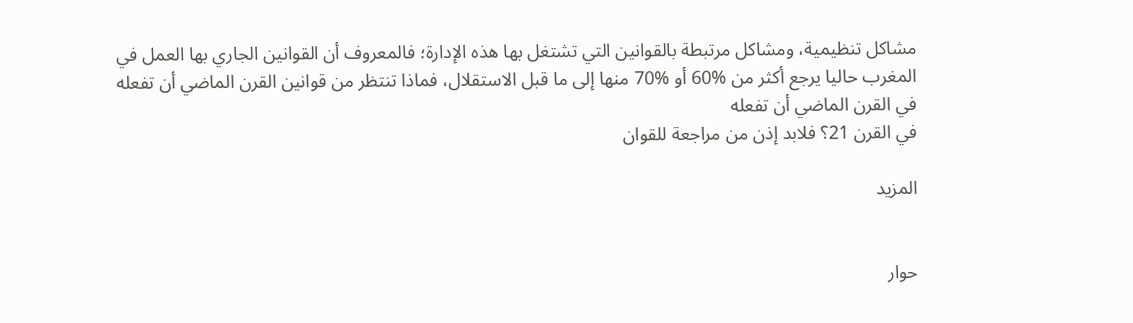مشاكل تنظيمية، ومشاكل مرتبطة بالقوانين التي تشتغل بها هذه الإدارة؛ فالمعروف أن القوانين الجاري بها العمل في المغرب حاليا يرجع أكثر من %60 أو %70 منها إلى ما قبل الاستقلال، فماذا تنتظر من قوانين القرن الماضي أن تفعله في القرن الماضي أن تفعله
في القرن 21؟ فلابد إذن من مراجعة للقوان

المزيد


حوار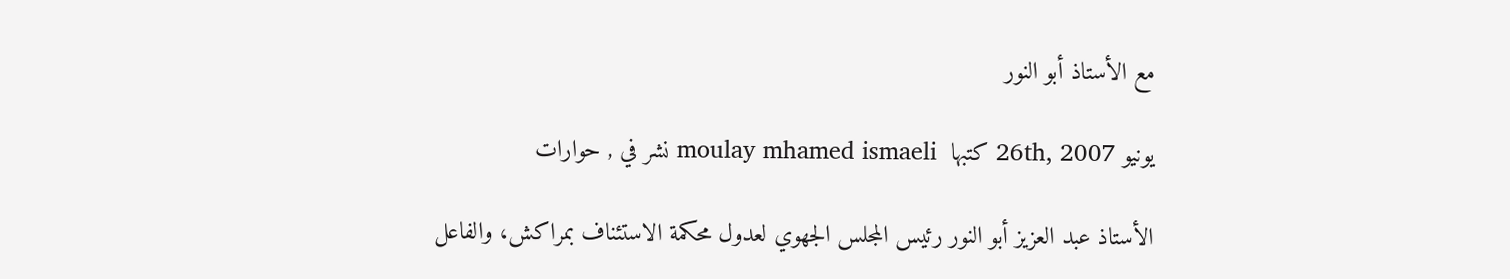مع الأستاذ أبو النور

يونيو 26th, 2007 كتبها  moulay mhamed ismaeli نشر في , حوارات

الأستاذ عبد العزيز أبو النور رئيس المجلس الجهوي لعدول محكمة الاستئناف بمراكش، والفاعل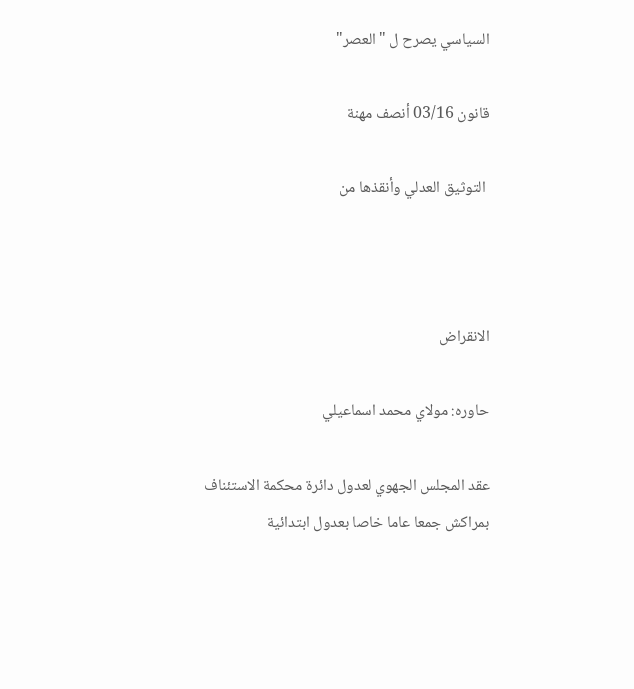السياسي يصرح ل "العصر"

قانون 03/16 أنصف مهنة

 التوثيق العدلي وأنقذها من



الانقراض

حاوره: مولاي محمد اسماعيلي

عقد المجلس الجهوي لعدول دائرة محكمة الاستئناف بمراكش جمعا عاما خاصا بعدول ابتدائية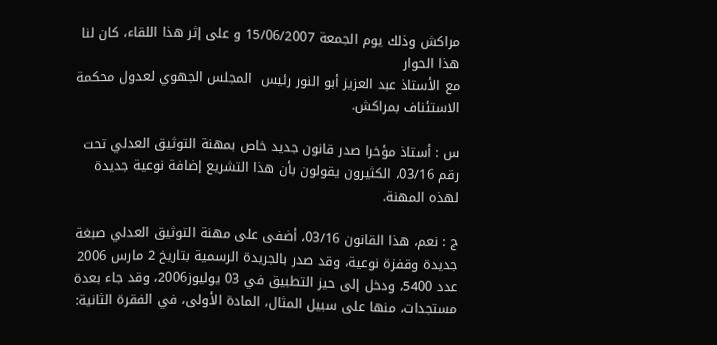مراكش وذلك يوم الجمعة 15/06/2007 و على إثر هذا اللقاء، كان لنا هذا الحوار
مع الأستاذ عبد العزيز أبو النور رئيس  المجلس الجهوي لعدول محكمة الاستئناف بمراكش.

س : أستاذ مؤخرا صدر قانون جديد خاص بمهنة التوثيق العدلي تحت رقم 03/16، الكثيرون يقولون بأن هذا التشريع إضافة نوعية جديدة لهذه المهنة.

ج : نعم، هذا القانون 03/16، أضفى على مهنة التوثيق العدلي صبغة جديدة وقفزة نوعية، وقد صدر بالجريدة الرسمية بتاريخ 2 مارس 2006 عدد 5400، ودخل إلى حيز التطبيق في 03 يوليوز2006، وقد جاء بعدة مستجدات، منها على سبيل المثال، المادة الأولى، في الفقرة الثانية: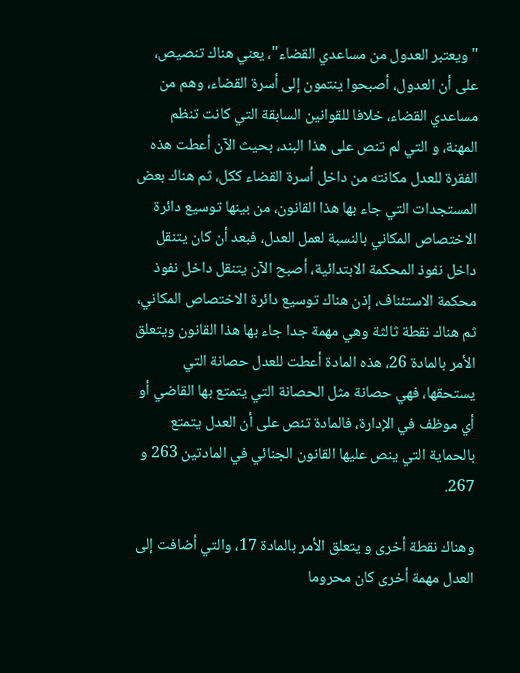"ويعتبر العدول من مساعدي القضاء"، يعني هناك تنصيص، على أن العدول، أصبحوا ينتمون إلى أسرة القضاء، وهم من مساعدي القضاء، خلافا للقوانين السابقة التي كانت تنظم المهنة، و التي لم تنص على هذا البند، بحيث الآن أعطت هذه الفقرة للعدل مكانته من داخل أسرة القضاء ككل، ثم هناك بعض المستجدات التي جاء بها هذا القانون، من بينها توسيع دائرة الاختصاص المكاني بالنسبة لعمل العدل، فبعد أن كان يتنقل داخل نفوذ المحكمة الابتدائية، أصبح الآن يتنقل داخل نفوذ محكمة الاستئناف، إذن هناك توسيع دائرة الاختصاص المكاني، ثم هناك نقطة ثالثة وهي مهمة جدا جاء بها هذا القانون ويتعلق الأمر بالمادة 26، هذه المادة أعطت للعدل حصانة التي يستحقها، فهي حصانة مثل الحصانة التي يتمتع بها القاضي أو أي موظف في الإدارة، فالمادة تنص على أن العدل يتمتع  بالحماية التي ينص عليها القانون الجنائي في المادتين 263 و 267.

وهناك نقطة أخرى و يتعلق الأمر بالمادة 17، والتي أضافت إلى العدل مهمة أخرى كان محروما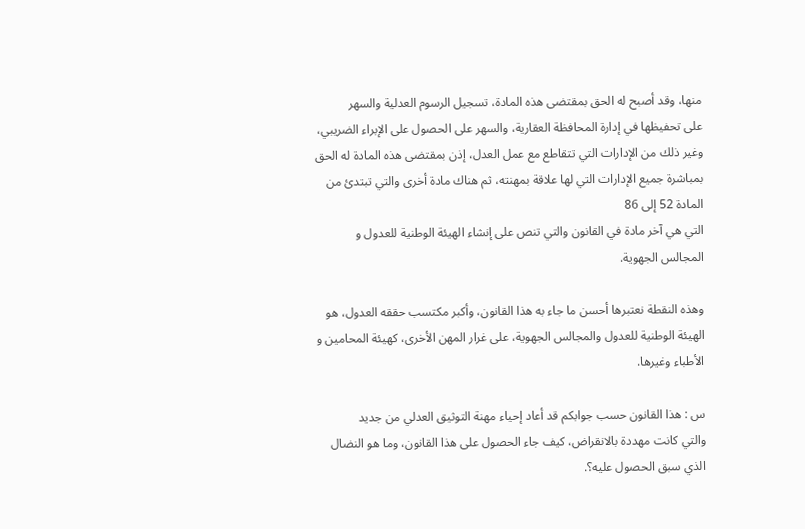منها، وقد أصبح له الحق بمقتضى هذه المادة، تسجيل الرسوم العدلية والسهر
على تحفيظها في إدارة المحافظة العقارية، والسهر على الحصول على الإبراء الضريبي، وغير ذلك من الإدارات التي تتقاطع مع عمل العدل، إذن بمقتضى هذه المادة له الحق بمباشرة جميع الإدارات التي لها علاقة بمهنته، ثم هناك مادة أخرى والتي تبتدئ من المادة 52 إلى 86
التي هي آخر مادة في القانون والتي تنص على إنشاء الهيئة الوطنية للعدول و المجالس الجهوية.

وهذه النقطة نعتبرها أحسن ما جاء به هذا القانون، وأكبر مكتسب حققه العدول، هو
الهيئة الوطنية للعدول والمجالس الجهوية، على غرار المهن الأخرى، كهيئة المحامين و الأطباء وغيرها.

س : هذا القانون حسب جوابكم قد أعاد إحياء مهنة التوثيق العدلي من جديد
والتي كانت مهددة بالانقراض، كيف جاء الحصول على هذا القانون، وما هو النضال الذي سبق الحصول عليه؟.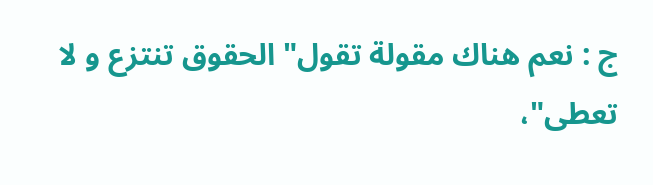ج : نعم هناك مقولة تقول" الحقوق تنتزع و لا تعطى"،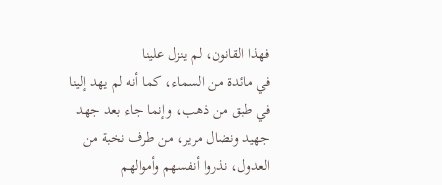فهذا القانون، لم ينزل علينا
في مائدة من السماء، كما أنه لم يهد إلينا في طبق من ذهب، وإنما جاء بعد جهد جهيد ونضال مرير، من طرف نخبة من العدول، نذروا أنفسهم وأموالهم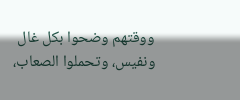ووقتهم وضحوا بكل غال ونفيس، وتحملوا الصعاب،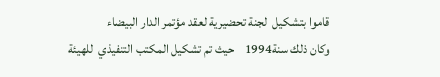قاموا بتشكيل  لجنة تحضيرية لعقد مؤتمر الدار البيضاء
وكان ذلك سنة1994    حيث تم تشكيل المكتب التنفيذي  للهيئة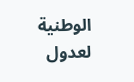الوطنية لعدول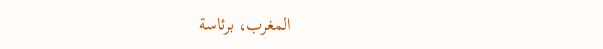المغرب، برئاسة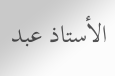الأستاذ عبد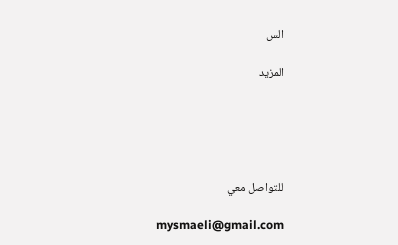الس

المزيد





للتواصل معي

mysmaeli@gmail.com